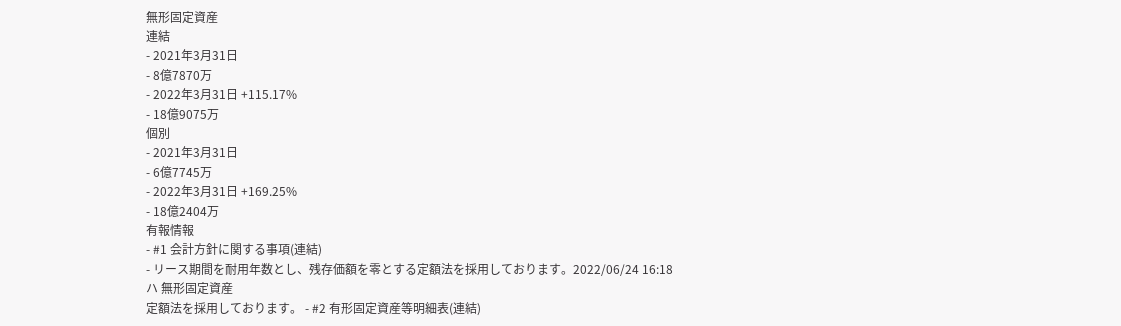無形固定資産
連結
- 2021年3月31日
- 8億7870万
- 2022年3月31日 +115.17%
- 18億9075万
個別
- 2021年3月31日
- 6億7745万
- 2022年3月31日 +169.25%
- 18億2404万
有報情報
- #1 会計方針に関する事項(連結)
- リース期間を耐用年数とし、残存価額を零とする定額法を採用しております。2022/06/24 16:18
ハ 無形固定資産
定額法を採用しております。 - #2 有形固定資産等明細表(連結)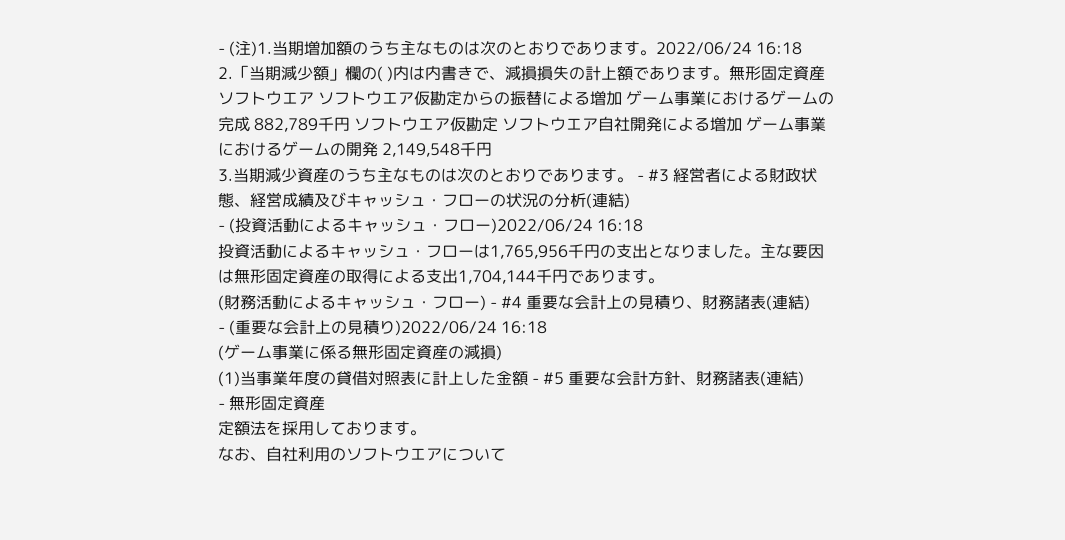- (注)1.当期増加額のうち主なものは次のとおりであります。2022/06/24 16:18
2.「当期減少額」欄の( )内は内書きで、減損損失の計上額であります。無形固定資産 ソフトウエア ソフトウエア仮勘定からの振替による増加 ゲーム事業におけるゲームの完成 882,789千円 ソフトウエア仮勘定 ソフトウエア自社開発による増加 ゲーム事業におけるゲームの開発 2,149,548千円
3.当期減少資産のうち主なものは次のとおりであります。 - #3 経営者による財政状態、経営成績及びキャッシュ・フローの状況の分析(連結)
- (投資活動によるキャッシュ・フロー)2022/06/24 16:18
投資活動によるキャッシュ・フローは1,765,956千円の支出となりました。主な要因は無形固定資産の取得による支出1,704,144千円であります。
(財務活動によるキャッシュ・フロー) - #4 重要な会計上の見積り、財務諸表(連結)
- (重要な会計上の見積り)2022/06/24 16:18
(ゲーム事業に係る無形固定資産の減損)
(1)当事業年度の貸借対照表に計上した金額 - #5 重要な会計方針、財務諸表(連結)
- 無形固定資産
定額法を採用しております。
なお、自社利用のソフトウエアについて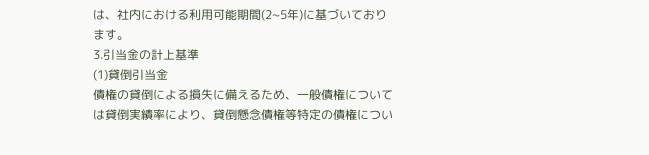は、社内における利用可能期間(2~5年)に基づいております。
3.引当金の計上基準
(1)貸倒引当金
債権の貸倒による損失に備えるため、一般債権については貸倒実績率により、貸倒懸念債権等特定の債権につい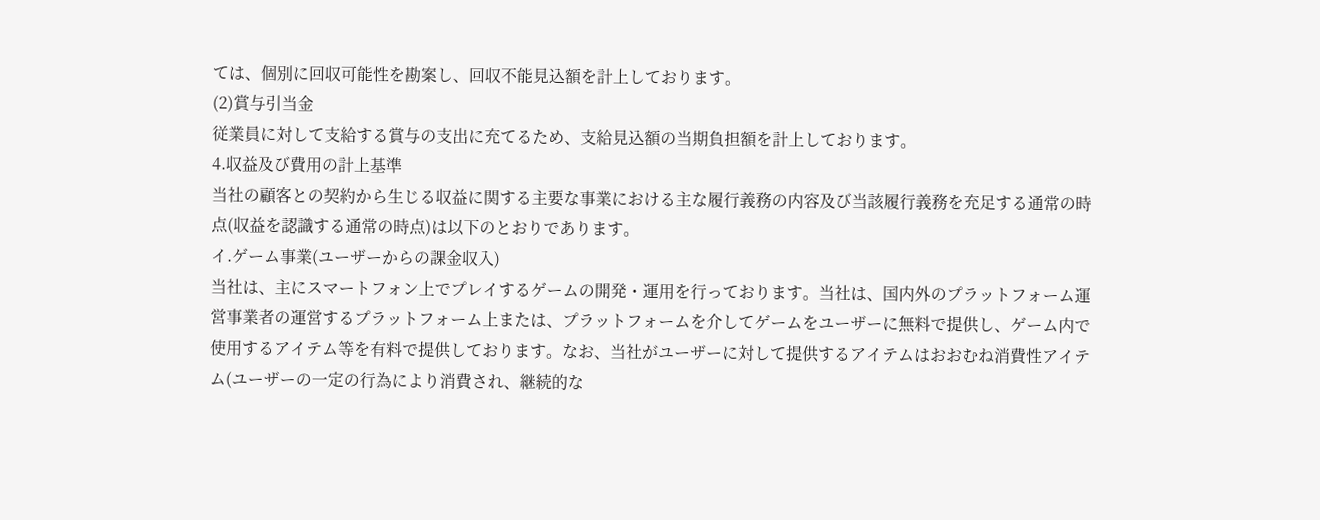ては、個別に回収可能性を勘案し、回収不能見込額を計上しております。
(2)賞与引当金
従業員に対して支給する賞与の支出に充てるため、支給見込額の当期負担額を計上しております。
4.収益及び費用の計上基準
当社の顧客との契約から生じる収益に関する主要な事業における主な履行義務の内容及び当該履行義務を充足する通常の時点(収益を認識する通常の時点)は以下のとおりであります。
イ.ゲーム事業(ユーザーからの課金収入)
当社は、主にスマートフォン上でプレイするゲームの開発・運用を行っております。当社は、国内外のプラットフォーム運営事業者の運営するプラットフォーム上または、プラットフォームを介してゲームをユーザーに無料で提供し、ゲーム内で使用するアイテム等を有料で提供しております。なお、当社がユーザーに対して提供するアイテムはおおむね消費性アイテム(ユーザーの一定の行為により消費され、継続的な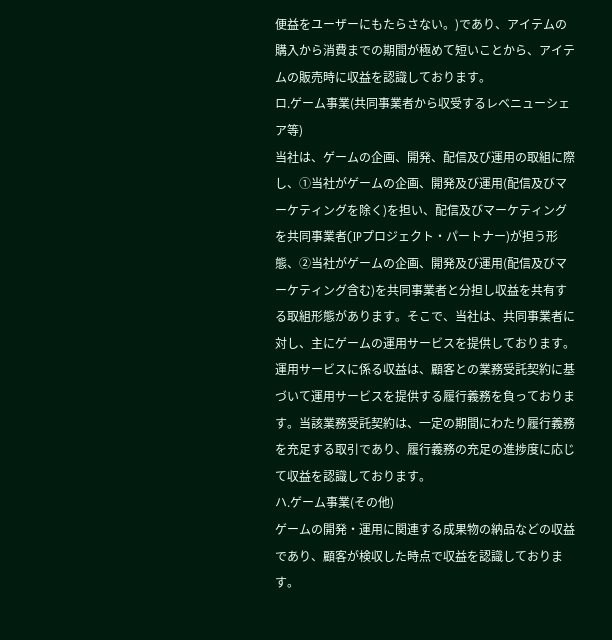便益をユーザーにもたらさない。)であり、アイテムの購入から消費までの期間が極めて短いことから、アイテムの販売時に収益を認識しております。
ロ.ゲーム事業(共同事業者から収受するレベニューシェア等)
当社は、ゲームの企画、開発、配信及び運用の取組に際し、①当社がゲームの企画、開発及び運用(配信及びマーケティングを除く)を担い、配信及びマーケティングを共同事業者(IPプロジェクト・パートナー)が担う形態、②当社がゲームの企画、開発及び運用(配信及びマーケティング含む)を共同事業者と分担し収益を共有する取組形態があります。そこで、当社は、共同事業者に対し、主にゲームの運用サービスを提供しております。運用サービスに係る収益は、顧客との業務受託契約に基づいて運用サービスを提供する履行義務を負っております。当該業務受託契約は、一定の期間にわたり履行義務を充足する取引であり、履行義務の充足の進捗度に応じて収益を認識しております。
ハ.ゲーム事業(その他)
ゲームの開発・運用に関連する成果物の納品などの収益であり、顧客が検収した時点で収益を認識しております。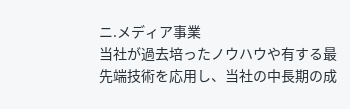ニ.メディア事業
当社が過去培ったノウハウや有する最先端技術を応用し、当社の中長期の成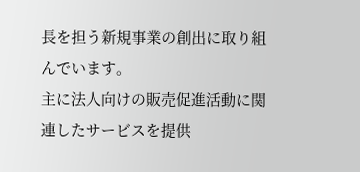長を担う新規事業の創出に取り組んでいます。
主に法人向けの販売促進活動に関連したサービスを提供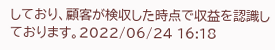しており、顧客が検収した時点で収益を認識しております。2022/06/24 16:18